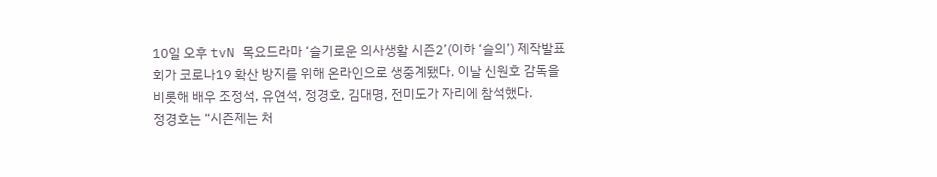10일 오후 tvN 목요드라마 ‘슬기로운 의사생활 시즌2’(이하 ‘슬의’) 제작발표회가 코로나19 확산 방지를 위해 온라인으로 생중계됐다. 이날 신원호 감독을 비롯해 배우 조정석, 유연석, 정경호, 김대명, 전미도가 자리에 참석했다.
정경호는 “시즌제는 처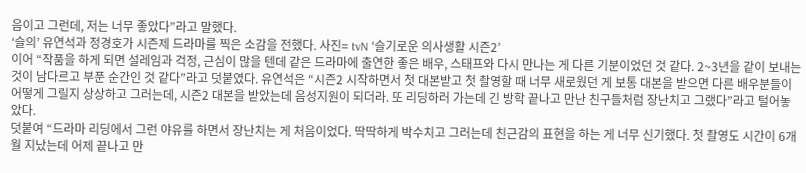음이고 그런데, 저는 너무 좋았다”라고 말했다.
‘슬의’ 유연석과 정경호가 시즌제 드라마를 찍은 소감을 전했다. 사진= tvN ‘슬기로운 의사생활 시즌2’
이어 “작품을 하게 되면 설레임과 걱정, 근심이 많을 텐데 같은 드라마에 출연한 좋은 배우, 스태프와 다시 만나는 게 다른 기분이었던 것 같다. 2~3년을 같이 보내는 것이 남다르고 부푼 순간인 것 같다”라고 덧붙였다. 유연석은 “시즌2 시작하면서 첫 대본받고 첫 촬영할 때 너무 새로웠던 게 보통 대본을 받으면 다른 배우분들이 어떻게 그릴지 상상하고 그러는데, 시즌2 대본을 받았는데 음성지원이 되더라. 또 리딩하러 가는데 긴 방학 끝나고 만난 친구들처럼 장난치고 그랬다”라고 털어놓았다.
덧붙여 “드라마 리딩에서 그런 야유를 하면서 장난치는 게 처음이었다. 딱딱하게 박수치고 그러는데 친근감의 표현을 하는 게 너무 신기했다. 첫 촬영도 시간이 6개월 지났는데 어제 끝나고 만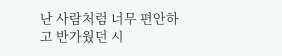난 사람처럼 너무 편안하고 반가웠던 시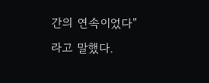간의 연속이었다”라고 말했다.